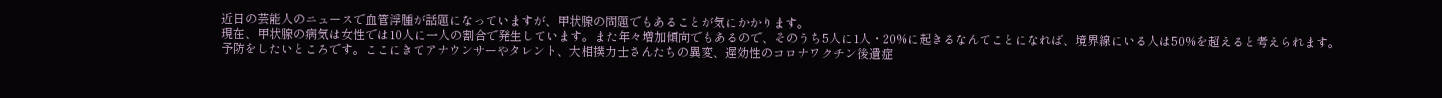近日の芸能人のニュースで血管浮腫が話題になっていますが、甲状腺の問題でもあることが気にかかります。
現在、甲状腺の病気は女性では10人に一人の割合で発生しています。また年々増加傾向でもあるので、そのうち5人に1人・20%に起きるなんてことになれば、境界線にいる人は50%を超えると考えられます。
予防をしたいところです。ここにきてアナウンサーやタレント、大相撲力士さんたちの異変、遅効性のコロナワクチン後遺症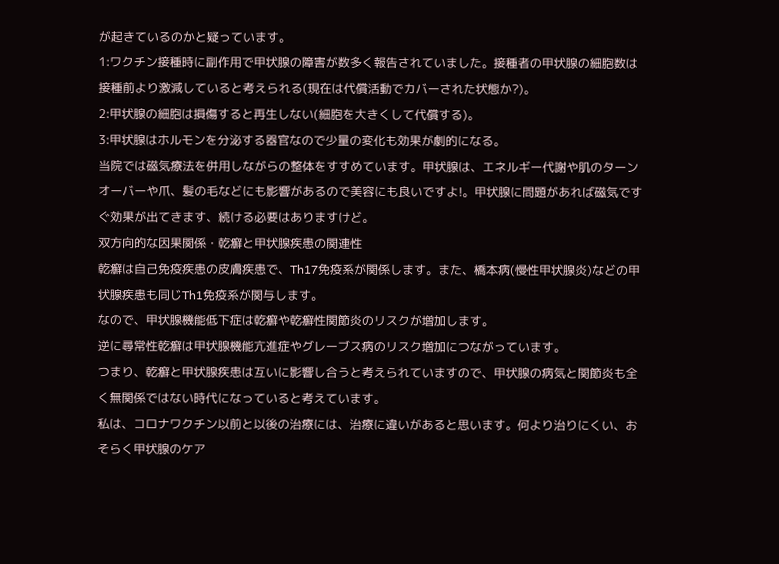が起きているのかと疑っています。
1:ワクチン接種時に副作用で甲状腺の障害が数多く報告されていました。接種者の甲状腺の細胞数は接種前より激減していると考えられる(現在は代償活動でカバーされた状態か?)。
2:甲状腺の細胞は損傷すると再生しない(細胞を大きくして代償する)。
3:甲状腺はホルモンを分泌する器官なので少量の変化も効果が劇的になる。
当院では磁気療法を併用しながらの整体をすすめています。甲状腺は、エネルギー代謝や肌のターンオーバーや爪、髪の毛などにも影響があるので美容にも良いですよ!。甲状腺に問題があれば磁気ですぐ効果が出てきます、続ける必要はありますけど。
双方向的な因果関係・乾癬と甲状腺疾患の関連性
乾癬は自己免疫疾患の皮膚疾患で、Th17免疫系が関係します。また、橋本病(慢性甲状腺炎)などの甲状腺疾患も同じTh1免疫系が関与します。
なので、甲状腺機能低下症は乾癬や乾癬性関節炎のリスクが増加します。
逆に尋常性乾癬は甲状腺機能亢進症やグレーブス病のリスク増加につながっています。
つまり、乾癬と甲状腺疾患は互いに影響し合うと考えられていますので、甲状腺の病気と関節炎も全く無関係ではない時代になっていると考えています。
私は、コロナワクチン以前と以後の治療には、治療に違いがあると思います。何より治りにくい、おそらく甲状腺のケア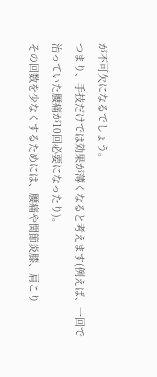が不可欠になるでしょう。
つまり、手技だけでは効果が薄くなると考えます(例えば、一回で治っていた腰痛が10回必要になったり)。
その回数を少なくするためには、腰痛や関節炎膝、肩こり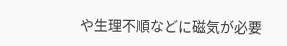や生理不順などに磁気が必要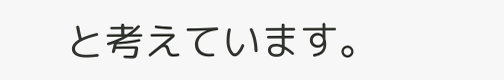と考えています。